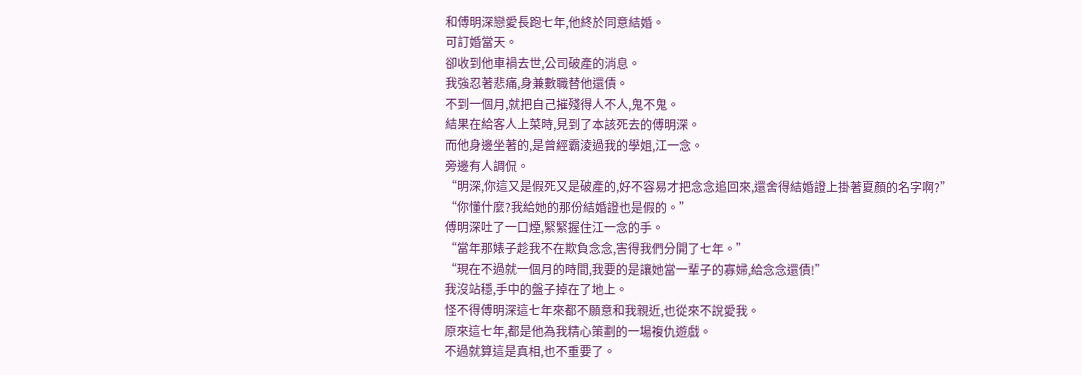和傅明深戀愛長跑七年,他終於同意結婚。
可訂婚當天。
卻收到他車禍去世,公司破產的消息。
我強忍著悲痛,身兼數職替他還債。
不到一個月,就把自己摧殘得人不人,鬼不鬼。
結果在給客人上菜時,見到了本該死去的傅明深。
而他身邊坐著的,是曾經霸淩過我的學姐,江一念。
旁邊有人調侃。
“明深,你這又是假死又是破產的,好不容易才把念念追回來,還舍得結婚證上掛著夏顏的名字啊?”
“你懂什麼?我給她的那份結婚證也是假的。”
傅明深吐了一口煙,緊緊握住江一念的手。
“當年那婊子趁我不在欺負念念,害得我們分開了七年。”
“現在不過就一個月的時間,我要的是讓她當一輩子的寡婦,給念念還債!”
我沒站穩,手中的盤子掉在了地上。
怪不得傅明深這七年來都不願意和我親近,也從來不說愛我。
原來這七年,都是他為我精心策劃的一場複仇遊戲。
不過就算這是真相,也不重要了。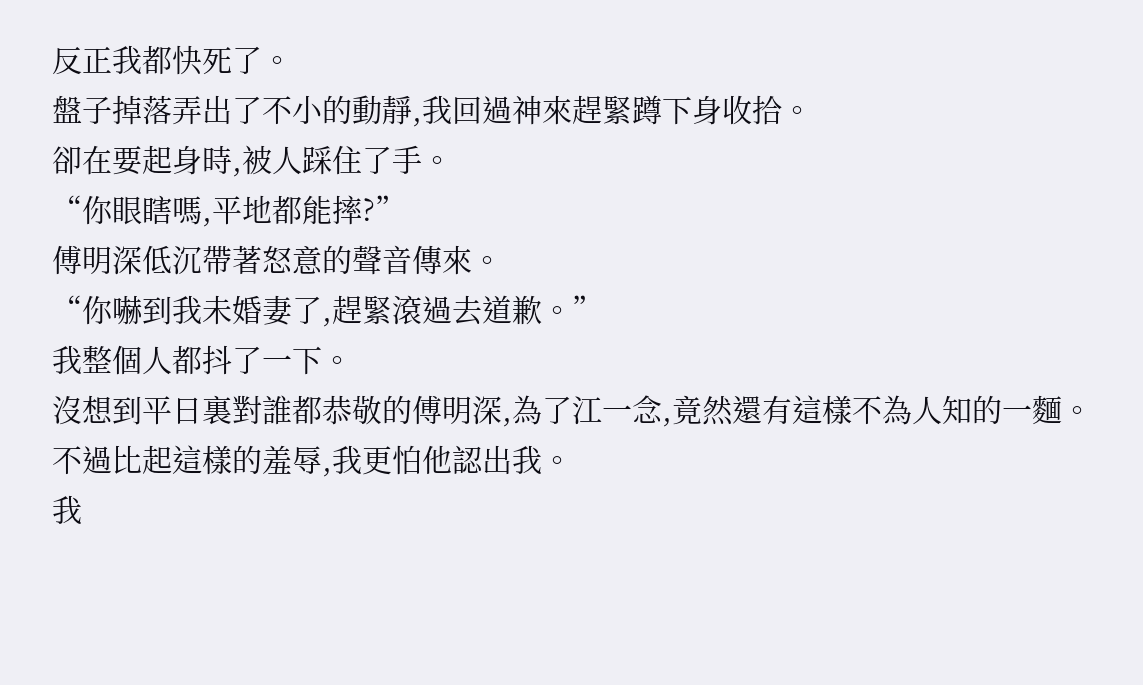反正我都快死了。
盤子掉落弄出了不小的動靜,我回過神來趕緊蹲下身收拾。
卻在要起身時,被人踩住了手。
“你眼瞎嗎,平地都能摔?”
傅明深低沉帶著怒意的聲音傳來。
“你嚇到我未婚妻了,趕緊滾過去道歉。”
我整個人都抖了一下。
沒想到平日裏對誰都恭敬的傅明深,為了江一念,竟然還有這樣不為人知的一麵。
不過比起這樣的羞辱,我更怕他認出我。
我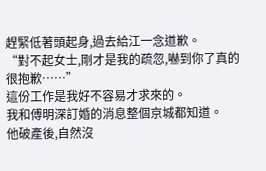趕緊低著頭起身,過去給江一念道歉。
“對不起女士,剛才是我的疏忽,嚇到你了真的很抱歉……”
這份工作是我好不容易才求來的。
我和傅明深訂婚的消息整個京城都知道。
他破產後,自然沒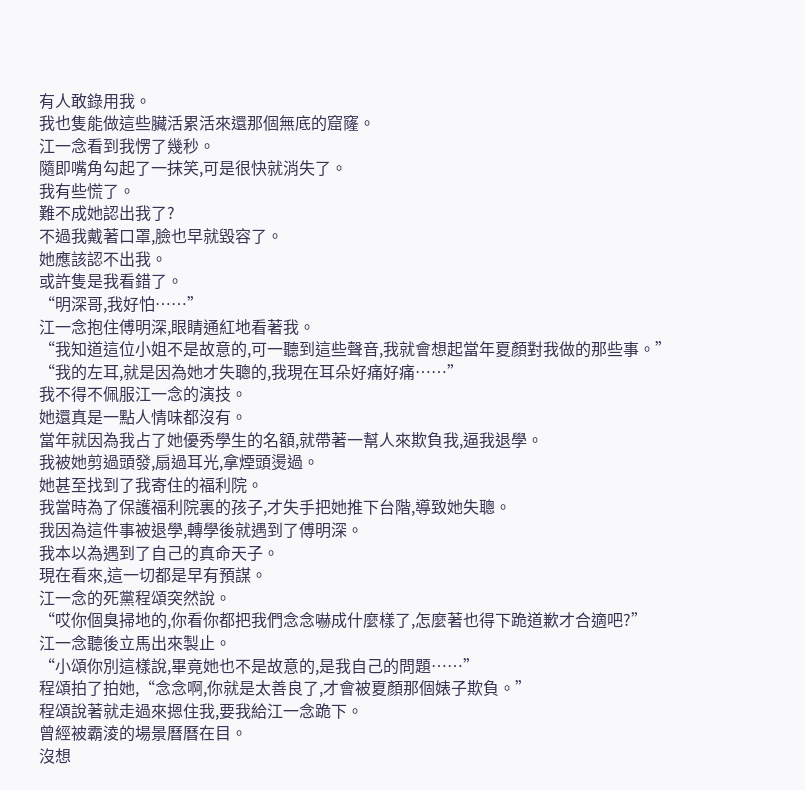有人敢錄用我。
我也隻能做這些臟活累活來還那個無底的窟窿。
江一念看到我愣了幾秒。
隨即嘴角勾起了一抹笑,可是很快就消失了。
我有些慌了。
難不成她認出我了?
不過我戴著口罩,臉也早就毀容了。
她應該認不出我。
或許隻是我看錯了。
“明深哥,我好怕……”
江一念抱住傅明深,眼睛通紅地看著我。
“我知道這位小姐不是故意的,可一聽到這些聲音,我就會想起當年夏顏對我做的那些事。”
“我的左耳,就是因為她才失聰的,我現在耳朵好痛好痛……”
我不得不佩服江一念的演技。
她還真是一點人情味都沒有。
當年就因為我占了她優秀學生的名額,就帶著一幫人來欺負我,逼我退學。
我被她剪過頭發,扇過耳光,拿煙頭燙過。
她甚至找到了我寄住的福利院。
我當時為了保護福利院裏的孩子,才失手把她推下台階,導致她失聰。
我因為這件事被退學,轉學後就遇到了傅明深。
我本以為遇到了自己的真命天子。
現在看來,這一切都是早有預謀。
江一念的死黨程頌突然說。
“哎你個臭掃地的,你看你都把我們念念嚇成什麼樣了,怎麼著也得下跪道歉才合適吧?”
江一念聽後立馬出來製止。
“小頌你別這樣說,畢竟她也不是故意的,是我自己的問題……”
程頌拍了拍她,“念念啊,你就是太善良了,才會被夏顏那個婊子欺負。”
程頌說著就走過來摁住我,要我給江一念跪下。
曾經被霸淩的場景曆曆在目。
沒想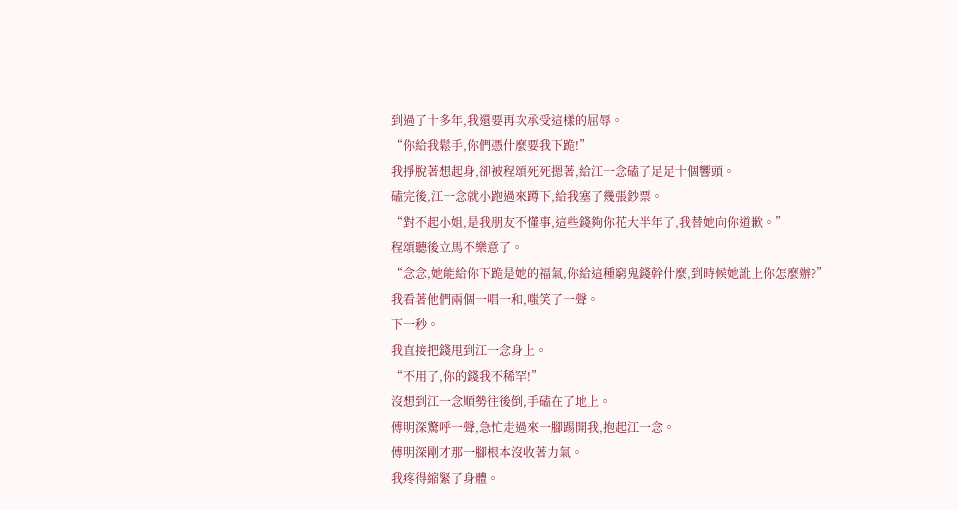到過了十多年,我還要再次承受這樣的屈辱。
“你給我鬆手,你們憑什麼要我下跪!”
我掙脫著想起身,卻被程頌死死摁著,給江一念磕了足足十個響頭。
磕完後,江一念就小跑過來蹲下,給我塞了幾張鈔票。
“對不起小姐,是我朋友不懂事,這些錢夠你花大半年了,我替她向你道歉。”
程頌聽後立馬不樂意了。
“念念,她能給你下跪是她的福氣,你給這種窮鬼錢幹什麼,到時候她訛上你怎麼辦?”
我看著他們兩個一唱一和,嗤笑了一聲。
下一秒。
我直接把錢甩到江一念身上。
“不用了,你的錢我不稀罕!”
沒想到江一念順勢往後倒,手磕在了地上。
傅明深驚呼一聲,急忙走過來一腳踢開我,抱起江一念。
傅明深剛才那一腳根本沒收著力氣。
我疼得縮緊了身體。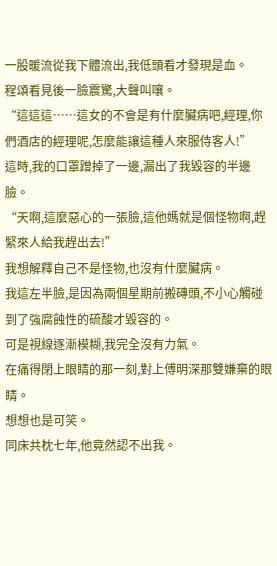一股暖流從我下體流出,我低頭看才發現是血。
程頌看見後一臉震驚,大聲叫嚷。
“這這這……這女的不會是有什麼臟病吧,經理,你們酒店的經理呢,怎麼能讓這種人來服侍客人!”
這時,我的口罩蹭掉了一邊,漏出了我毀容的半邊臉。
“天啊,這麼惡心的一張臉,這他媽就是個怪物啊,趕緊來人給我趕出去!”
我想解釋自己不是怪物,也沒有什麼臟病。
我這左半臉,是因為兩個星期前搬磚頭,不小心觸碰到了強腐蝕性的硫酸才毀容的。
可是視線逐漸模糊,我完全沒有力氣。
在痛得閉上眼睛的那一刻,對上傅明深那雙嫌棄的眼睛。
想想也是可笑。
同床共枕七年,他竟然認不出我。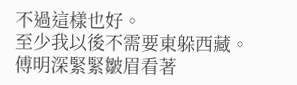不過這樣也好。
至少我以後不需要東躲西藏。
傅明深緊緊皺眉看著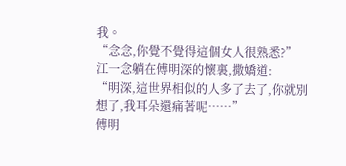我。
“念念,你覺不覺得這個女人很熟悉?”
江一念躺在傅明深的懷裏,撒嬌道:
“明深,這世界相似的人多了去了,你就別想了,我耳朵還痛著呢……”
傅明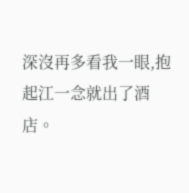深沒再多看我一眼,抱起江一念就出了酒店。